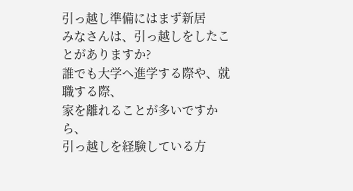引っ越し準備にはまず新居
みなさんは、引っ越しをしたことがありますか?
誰でも大学へ進学する際や、就職する際、
家を離れることが多いですから、
引っ越しを経験している方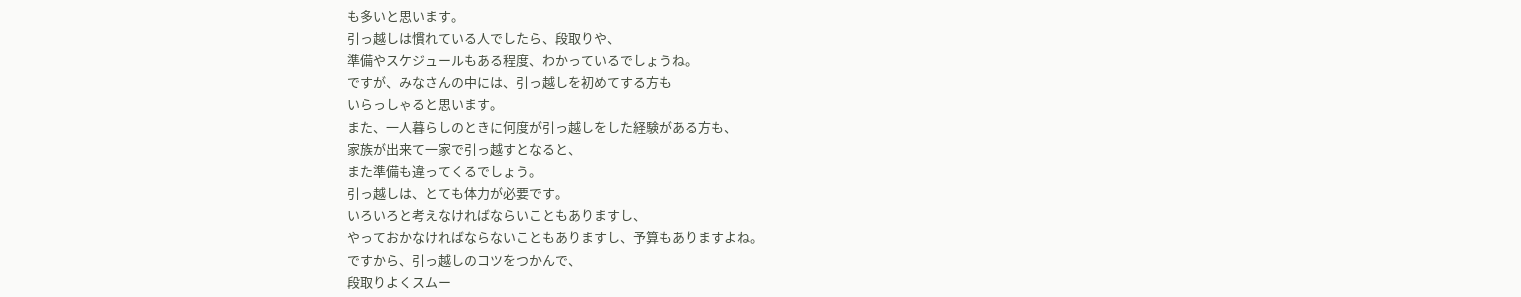も多いと思います。
引っ越しは慣れている人でしたら、段取りや、
準備やスケジュールもある程度、わかっているでしょうね。
ですが、みなさんの中には、引っ越しを初めてする方も
いらっしゃると思います。
また、一人暮らしのときに何度が引っ越しをした経験がある方も、
家族が出来て一家で引っ越すとなると、
また準備も違ってくるでしょう。
引っ越しは、とても体力が必要です。
いろいろと考えなければならいこともありますし、
やっておかなければならないこともありますし、予算もありますよね。
ですから、引っ越しのコツをつかんで、
段取りよくスムー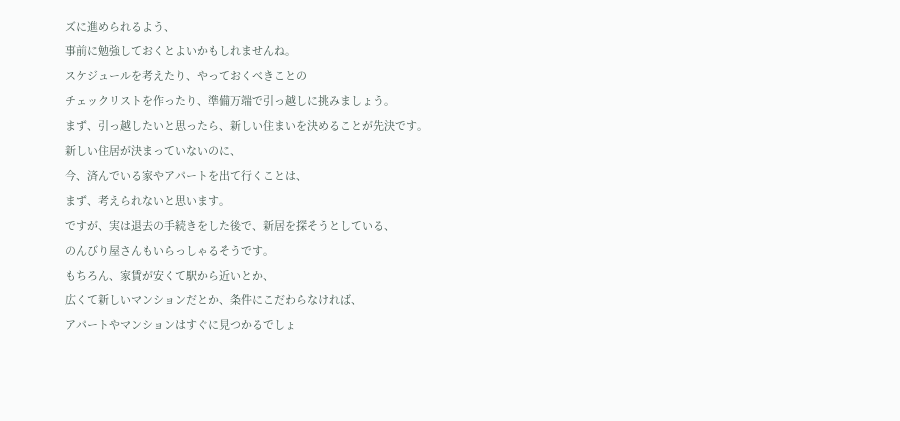ズに進められるよう、
事前に勉強しておくとよいかもしれませんね。
スケジュールを考えたり、やっておくべきことの
チェックリストを作ったり、準備万端で引っ越しに挑みましょう。
まず、引っ越したいと思ったら、新しい住まいを決めることが先決です。
新しい住居が決まっていないのに、
今、済んでいる家やアパートを出て行くことは、
まず、考えられないと思います。
ですが、実は退去の手続きをした後で、新居を探そうとしている、
のんびり屋さんもいらっしゃるそうです。
もちろん、家賃が安くて駅から近いとか、
広くて新しいマンションだとか、条件にこだわらなければ、
アパートやマンションはすぐに見つかるでしょ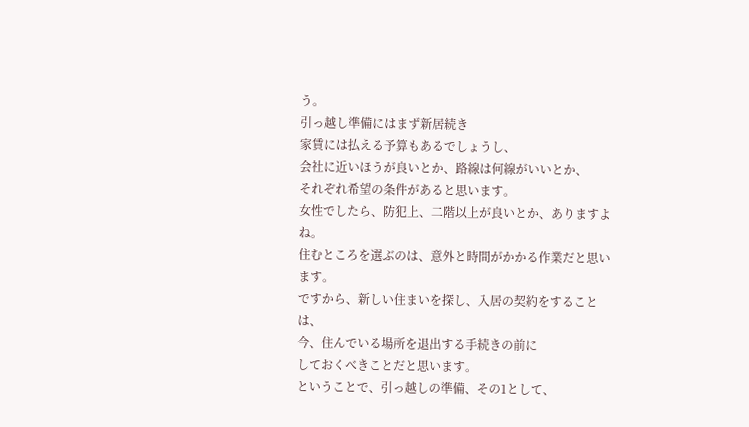う。
引っ越し準備にはまず新居続き
家賃には払える予算もあるでしょうし、
会社に近いほうが良いとか、路線は何線がいいとか、
それぞれ希望の条件があると思います。
女性でしたら、防犯上、二階以上が良いとか、ありますよね。
住むところを選ぶのは、意外と時間がかかる作業だと思います。
ですから、新しい住まいを探し、入居の契約をすることは、
今、住んでいる場所を退出する手続きの前に
しておくべきことだと思います。
ということで、引っ越しの準備、その1として、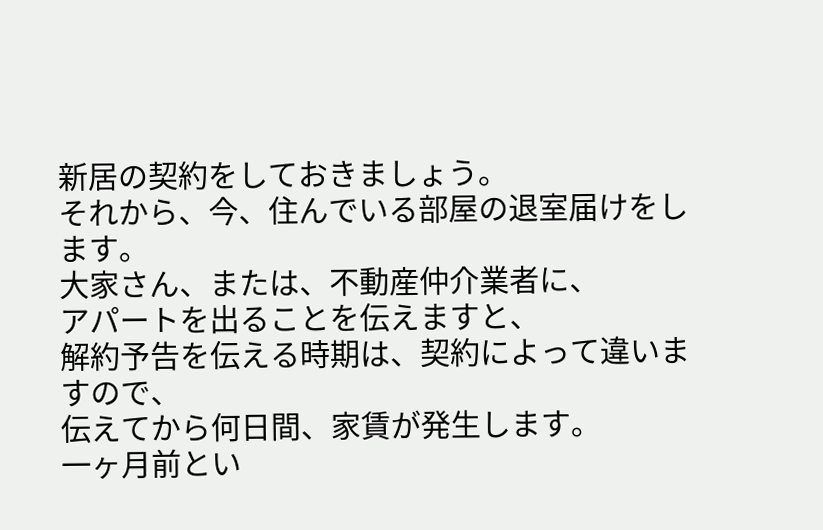新居の契約をしておきましょう。
それから、今、住んでいる部屋の退室届けをします。
大家さん、または、不動産仲介業者に、
アパートを出ることを伝えますと、
解約予告を伝える時期は、契約によって違いますので、
伝えてから何日間、家賃が発生します。
一ヶ月前とい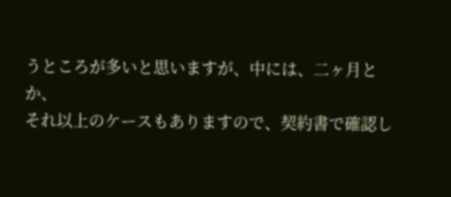うところが多いと思いますが、中には、二ヶ月とか、
それ以上のケースもありますので、契約書で確認し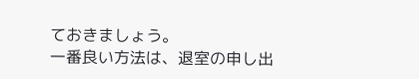ておきましょう。
一番良い方法は、退室の申し出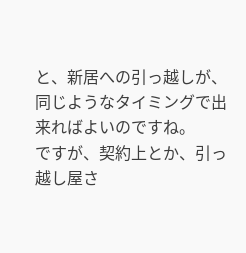と、新居への引っ越しが、
同じようなタイミングで出来ればよいのですね。
ですが、契約上とか、引っ越し屋さ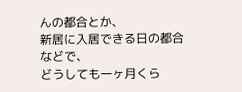んの都合とか、
新居に入居できる日の都合などで、
どうしても一ヶ月くら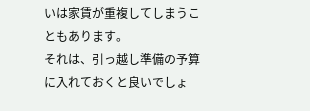いは家賃が重複してしまうこともあります。
それは、引っ越し準備の予算に入れておくと良いでしょ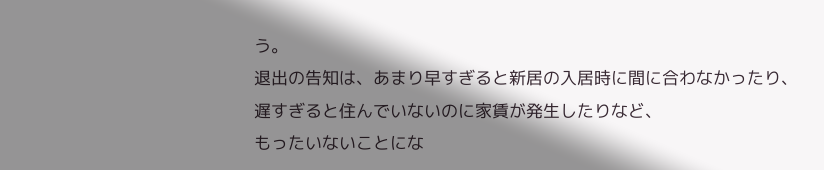う。
退出の告知は、あまり早すぎると新居の入居時に間に合わなかったり、
遅すぎると住んでいないのに家賃が発生したりなど、
もったいないことにな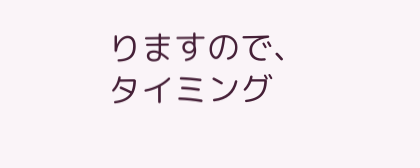りますので、
タイミング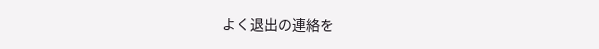よく退出の連絡を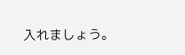入れましょう。